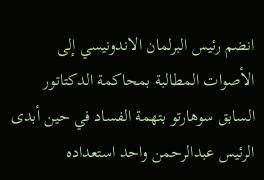انضم رئيس البرلمان الاندونيسي إلى الأصوات المطالبة بمحاكمة الدكتاتور السابق سوهارتو بتهمة الفساد في حين أبدى الرئيس عبدالرحمن واحد استعداده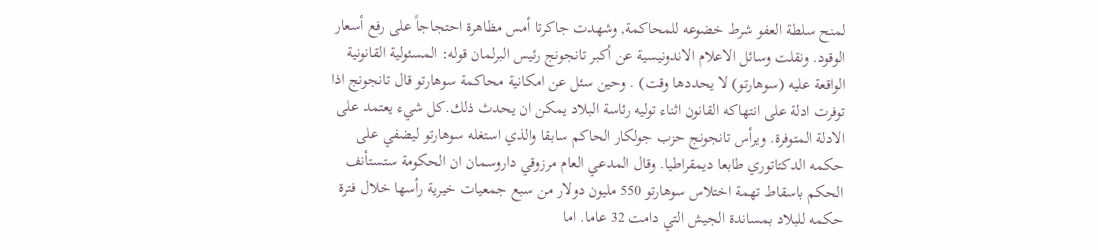لمنح سلطة العفو شرط خضوعه للمحاكمة, وشهدت جاكرتا أمس مظاهرة احتجاجاً على رفع أسعار الوقود. ونقلت وسائل الاعلام الاندونيسية عن أكبر تانجونج رئيس البرلمان قوله: المسئولية القانونية الواقعة عليه (سوهارتو) لا يحددها وقت) . وحين سئل عن امكانية محاكمة سوهارتو قال تانجونج اذا توفرت ادلة على انتهاكه القانون اثناء توليه رئاسة البلاد يمكن ان يحدث ذلك.كل شيء يعتمد على الادلة المتوفرة. ويرأس تانجونج حزب جولكار الحاكم سابقا والذي استغله سوهارتو ليضفي على حكمه الدكتاتوري طابعا ديمقراطيا. وقال المدعي العام مرزوقي داروسمان ان الحكومة ستستأنف الحكم باسقاط تهمة اختلاس سوهارتو 550 مليون دولار من سبع جمعيات خيرية رأسها خلال فترة حكمه للبلاد بمساندة الجيش التي دامت 32 عاما. اما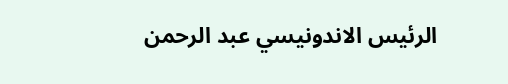الرئيس الاندونيسي عبد الرحمن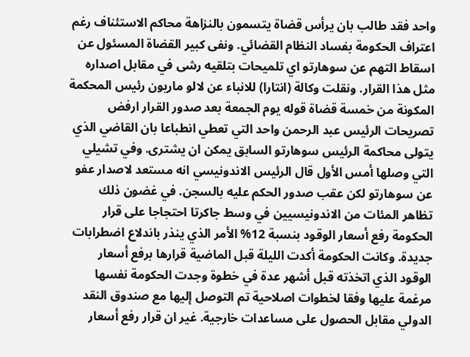واحد فقد طالب بان يرأس قضاة يتسمون بالنزاهة محاكم الاستئناف رغم اعتراف الحكومة بفساد النظام القضائي. ونفى كبير القضاة المسئول عن اسقاط التهم عن سوهارتو اي تلميحات بتلقيه رشى في مقابل اصداره مثل هذا القرار. ونقلت وكالة (انتارا) للانباء عن لالو ماريون رئيس المحكمة المكونة من خمسة قضاة قوله يوم الجمعة بعد صدور القرار ارفض تصريحات الرئيس عبد الرحمن واحد التي تعطي انطباعا بان القاضي الذي يتولى محاكمة الرئيس سوهارتو السابق يمكن ان يشترى. وفي تشيلي التي وصلها أمس الأول قال الرئيس الاندونيسي انه مستعد لاصدار عفو عن سوهارتو لكن عقب صدور الحكم عليه بالسجن. في غضون ذلك تظاهر المئات من الاندونيسيين في وسط جاكرتا احتجاجا على قرار الحكومة رفع أسعار الوقود بنسبة 12% الأمر الذي ينذر باندلاع اضطرابات جديدة. وكانت الحكومة أكدت الليلة قبل الماضية قرارها برفع أسعار الوقود الذي اتخذته قبل أشهر عدة في خطوة وجدت الحكومة نفسها مرغمة عليها وفقا لخطوات اصلاحية تم التوصل إليها مع صندوق النقد الدولي مقابل الحصول على مساعدات خارجية. غير ان قرار رفع أسعار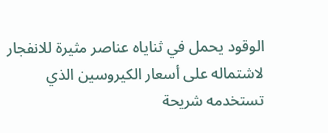الوقود يحمل في ثناياه عناصر مثيرة للانفجار لاشتماله على أسعار الكيروسين الذي تستخدمه شريحة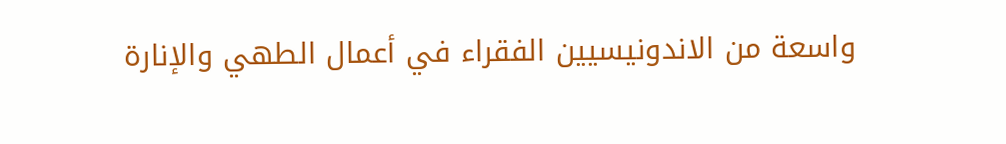واسعة من الاندونيسيين الفقراء في أعمال الطهي والإنارة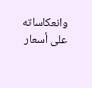وانعكاساته على أسعار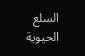السلع الحيوية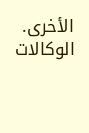الأخرى. الوكالات